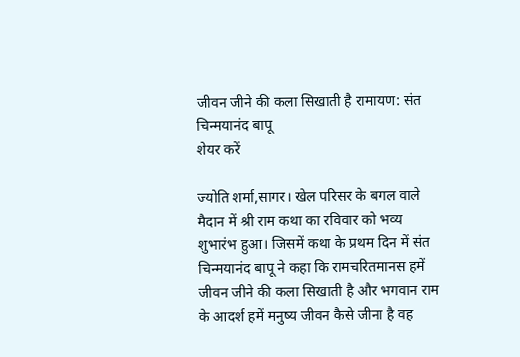जीवन जीने की कला सिखाती है रामायण: संत चिन्मयानंद बापू
शेयर करें

ज्योति शर्मा,सागर। खेल परिसर के बगल वाले मैदान में श्री राम कथा का रविवार को भव्य शुभारंभ हुआ। जिसमें कथा के प्रथम दिन में संत चिन्मयानंद बापू ने कहा कि रामचरितमानस हमें जीवन जीने की कला सिखाती है और भगवान राम के आदर्श हमें मनुष्य जीवन कैसे जीना है वह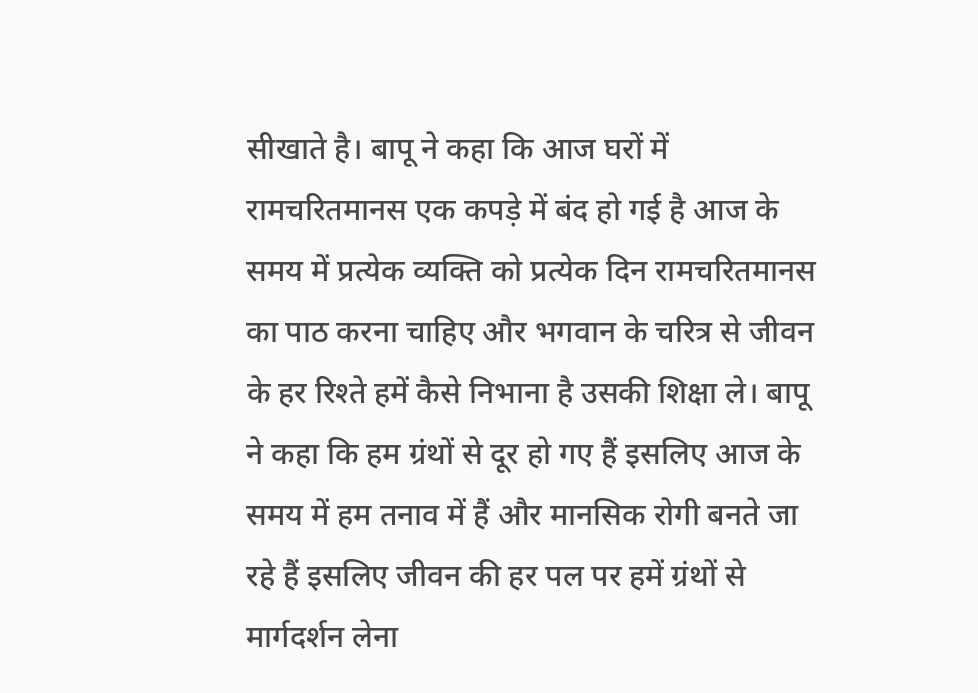सीखाते है। बापू ने कहा कि आज घरों में रामचरितमानस एक कपड़े में बंद हो गई है आज के समय में प्रत्येक व्यक्ति को प्रत्येक दिन रामचरितमानस का पाठ करना चाहिए और भगवान के चरित्र से जीवन के हर रिश्ते हमें कैसे निभाना है उसकी शिक्षा ले। बापू ने कहा कि हम ग्रंथों से दूर हो गए हैं इसलिए आज के समय में हम तनाव में हैं और मानसिक रोगी बनते जा रहे हैं इसलिए जीवन की हर पल पर हमें ग्रंथों से मार्गदर्शन लेना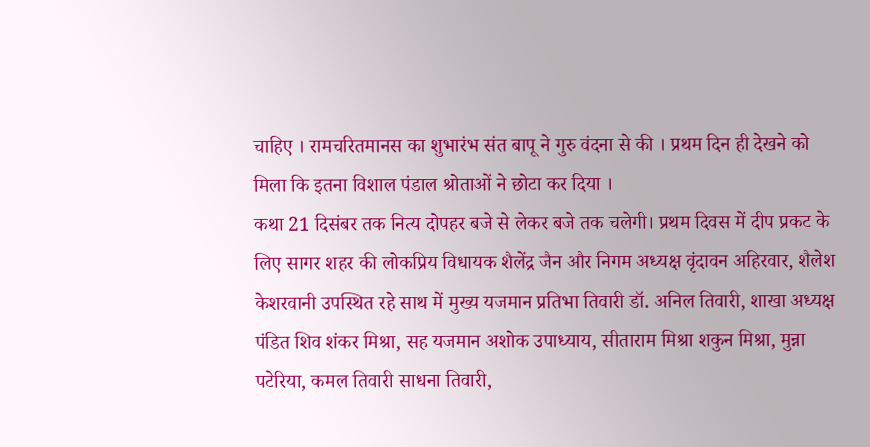चाहिए । रामचरितमानस का शुभारंभ संत बापू ने गुरु वंदना से की । प्रथम दिन ही देखने को मिला कि इतना विशाल पंडाल श्रोताओं ने छोटा कर दिया ।
कथा 21 दिसंबर तक नित्य दोपहर बजे से लेकर बजे तक चलेगी। प्रथम दिवस में दीप प्रकट के लिए सागर शहर की लोकप्रिय विधायक शैलेंद्र जैन और निगम अध्यक्ष वृंदावन अहिरवार, शैलेश केशरवानी उपस्थित रहे साथ में मुख्य यजमान प्रतिभा तिवारी डॉ. अनिल तिवारी, शाखा अध्यक्ष पंडित शिव शंकर मिश्रा, सह यजमान अशोक उपाध्याय, सीताराम मिश्रा शकुन मिश्रा, मुन्ना पटेरिया, कमल तिवारी साधना तिवारी,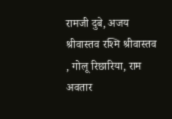रामजी दुबे, अजय श्रीवास्तव रश्मि श्रीवास्तव , गोलू रिछारिया, राम अवतार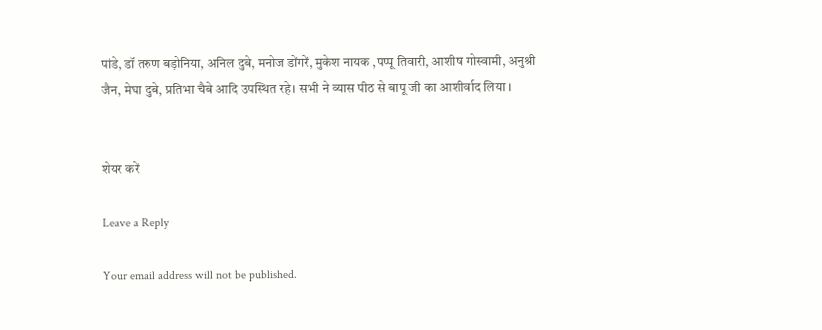पांडे, डॉ तरुण बड़ोनिया, अनिल दुबे, मनोज डोंगरें, मुकेश नायक ,पप्पू तिवारी, आशीष गोस्वामी, अनुश्री जैन, मेघा दुबे, प्रतिभा चैबे आदि उपस्थित रहे। सभी ने व्यास पीठ से बापू जी का आशीर्वाद लिया ।


शेयर करें

Leave a Reply

Your email address will not be published.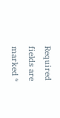Required fields are marked *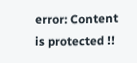error: Content is protected !!